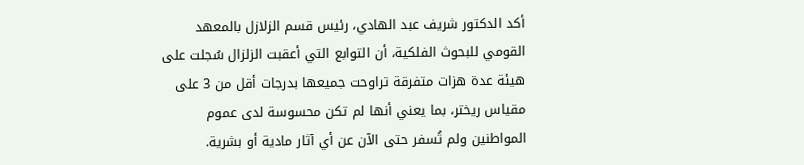أكد الدكتور شريف عبد الهادي، رئيس قسم الزلازل بالمعهد القومي للبحوث الفلكية، أن التوابع التي أعقبت الزلزال سُجلت على هيئة عدة هزات متفرقة تراوحت جميعها بدرجات أقل من 3 على مقياس ريختر، بما يعني أنها لم تكن محسوسة لدى عموم المواطنين ولم تُسفر حتى الآن عن أي آثار مادية أو بشرية.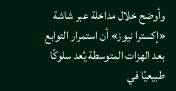وأوضح خلال مداخلة عبر شاشة «إكسترا نيوز» أن استمرار التوابع بعد الهزات المتوسطة يُعد سلوكًا طبيعيًا في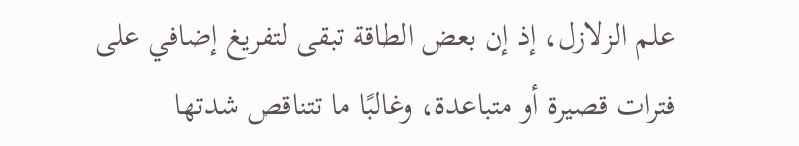علم الزلازل، إذ إن بعض الطاقة تبقى لتفريغ إضافي على فترات قصيرة أو متباعدة، وغالبًا ما تتناقص شدتها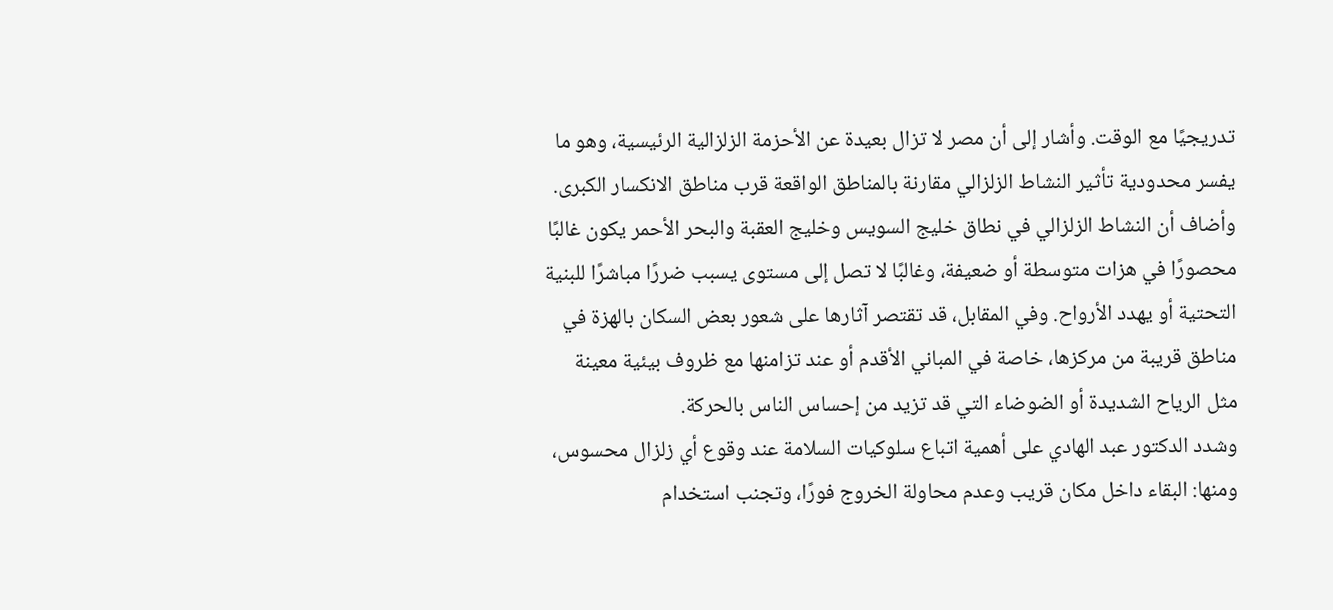تدريجيًا مع الوقت. وأشار إلى أن مصر لا تزال بعيدة عن الأحزمة الزلزالية الرئيسية، وهو ما يفسر محدودية تأثير النشاط الزلزالي مقارنة بالمناطق الواقعة قرب مناطق الانكسار الكبرى.
وأضاف أن النشاط الزلزالي في نطاق خليج السويس وخليج العقبة والبحر الأحمر يكون غالبًا محصورًا في هزات متوسطة أو ضعيفة، وغالبًا لا تصل إلى مستوى يسبب ضررًا مباشرًا للبنية التحتية أو يهدد الأرواح. وفي المقابل، قد تقتصر آثارها على شعور بعض السكان بالهزة في مناطق قريبة من مركزها، خاصة في المباني الأقدم أو عند تزامنها مع ظروف بيئية معينة مثل الرياح الشديدة أو الضوضاء التي قد تزيد من إحساس الناس بالحركة.
وشدد الدكتور عبد الهادي على أهمية اتباع سلوكيات السلامة عند وقوع أي زلزال محسوس، ومنها: البقاء داخل مكان قريب وعدم محاولة الخروج فورًا، وتجنب استخدام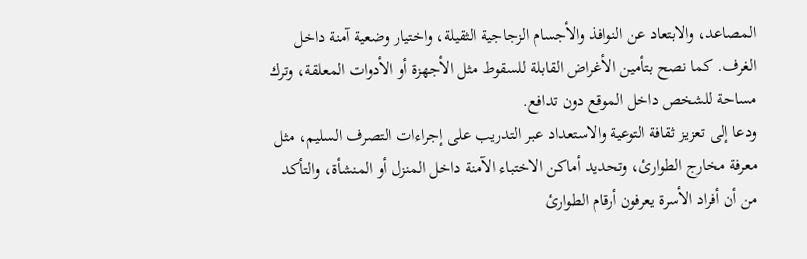المصاعد، والابتعاد عن النوافذ والأجسام الزجاجية الثقيلة، واختيار وضعية آمنة داخل الغرف. كما نصح بتأمين الأغراض القابلة للسقوط مثل الأجهزة أو الأدوات المعلقة، وترك مساحة للشخص داخل الموقع دون تدافع.
ودعا إلى تعزيز ثقافة التوعية والاستعداد عبر التدريب على إجراءات التصرف السليم، مثل معرفة مخارج الطوارئ، وتحديد أماكن الاختباء الآمنة داخل المنزل أو المنشأة، والتأكد من أن أفراد الأسرة يعرفون أرقام الطوارئ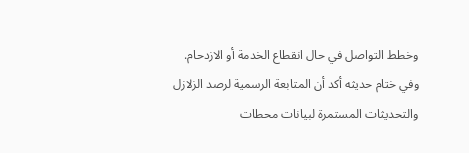وخطط التواصل في حال انقطاع الخدمة أو الازدحام.
وفي ختام حديثه أكد أن المتابعة الرسمية لرصد الزلازل والتحديثات المستمرة لبيانات محطات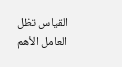القياس تظل العامل الأهم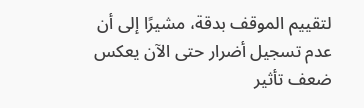لتقييم الموقف بدقة، مشيرًا إلى أن عدم تسجيل أضرار حتى الآن يعكس ضعف تأثير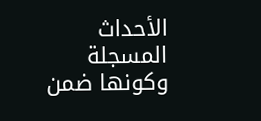الأحداث المسجلة وكونها ضمن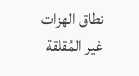نطاق الهزات غير المُقلقة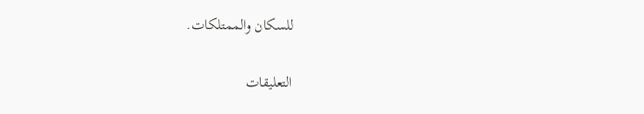للسكان والممتلكات.

التعليقات